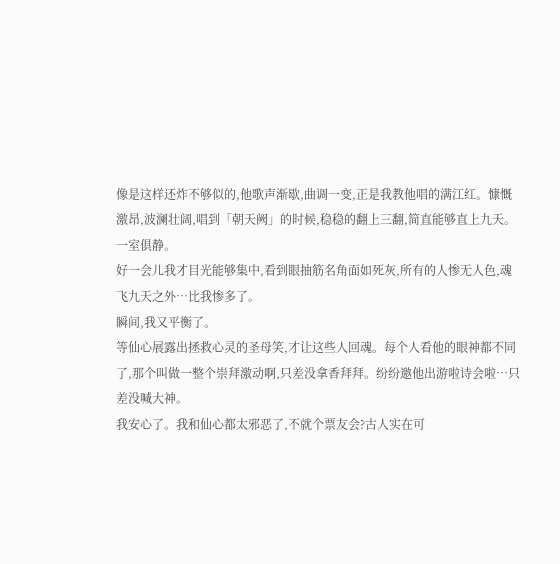像是这样还炸不够似的,他歌声渐歇,曲调一变,正是我教他唱的满江红。慷慨
激昂,波澜壮阔,唱到「朝天阙」的时候,稳稳的翻上三翻,简直能够直上九天。
一室俱静。
好一会儿我才目光能够集中,看到眼抽筋名角面如死灰,所有的人惨无人色,魂
飞九天之外…比我惨多了。
瞬间,我又平衡了。
等仙心展露出拯救心灵的圣母笑,才让这些人回魂。每个人看他的眼神都不同
了,那个叫做一整个崇拜激动啊,只差没拿香拜拜。纷纷邀他出游啦诗会啦…只
差没喊大神。
我安心了。我和仙心都太邪恶了,不就个票友会?古人实在可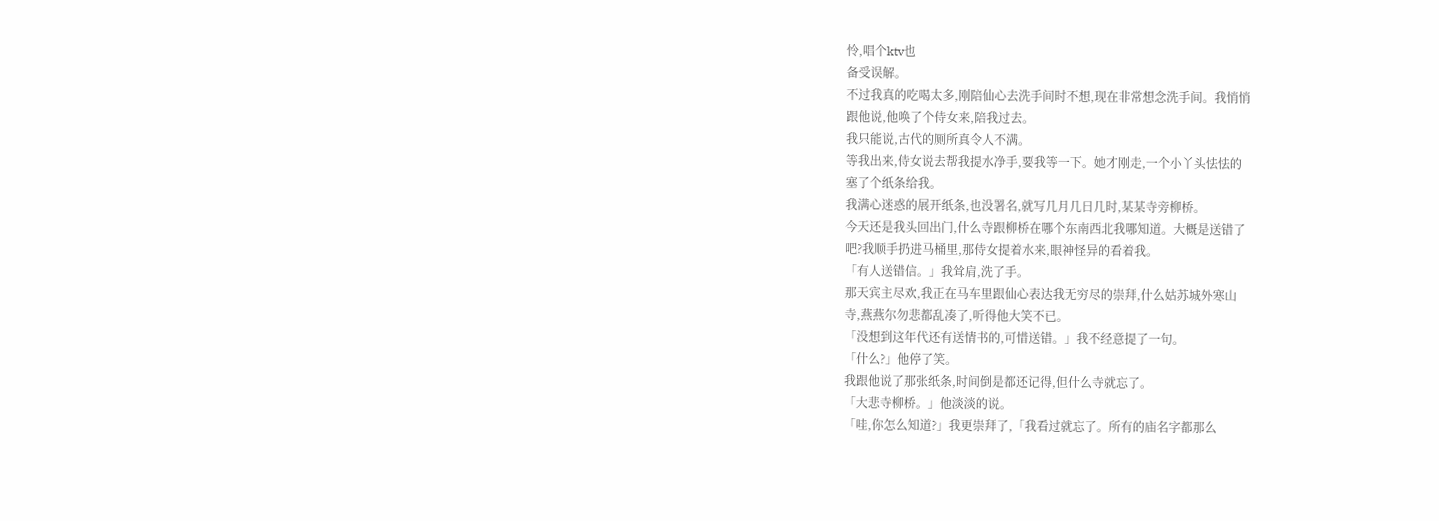怜,唱个ktv也
备受误解。
不过我真的吃喝太多,刚陪仙心去洗手间时不想,现在非常想念洗手间。我悄悄
跟他说,他唤了个侍女来,陪我过去。
我只能说,古代的厕所真令人不满。
等我出来,侍女说去帮我提水净手,要我等一下。她才刚走,一个小丫头怯怯的
塞了个纸条给我。
我满心迷惑的展开纸条,也没署名,就写几月几日几时,某某寺旁柳桥。
今天还是我头回出门,什么寺跟柳桥在哪个东南西北我哪知道。大概是送错了
吧?我顺手扔进马桶里,那侍女提着水来,眼神怪异的看着我。
「有人送错信。」我耸肩,洗了手。
那天宾主尽欢,我正在马车里跟仙心表达我无穷尽的崇拜,什么姑苏城外寒山
寺,燕燕尔勿悲都乱凑了,听得他大笑不已。
「没想到这年代还有送情书的,可惜送错。」我不经意提了一句。
「什么?」他停了笑。
我跟他说了那张纸条,时间倒是都还记得,但什么寺就忘了。
「大悲寺柳桥。」他淡淡的说。
「哇,你怎么知道?」我更崇拜了,「我看过就忘了。所有的庙名字都那么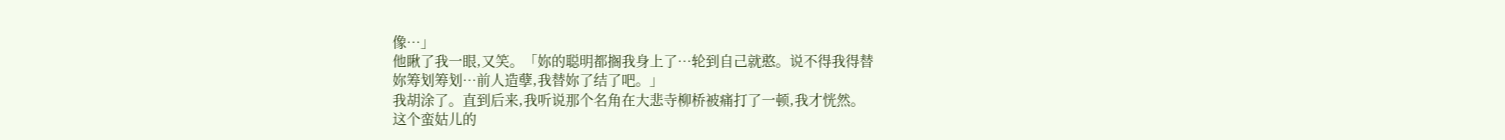像…」
他瞅了我一眼,又笑。「妳的聪明都搁我身上了…轮到自己就憨。说不得我得替
妳筹划筹划…前人造孽,我替妳了结了吧。」
我胡涂了。直到后来,我听说那个名角在大悲寺柳桥被痛打了一顿,我才恍然。
这个蛮姑儿的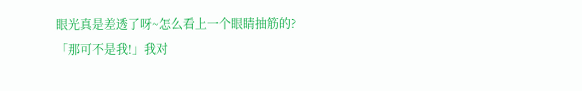眼光真是差透了呀~怎么看上一个眼睛抽筋的?
「那可不是我!」我对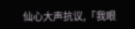仙心大声抗议,「我眼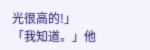光很高的!」
「我知道。」他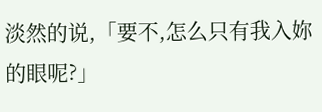淡然的说,「要不,怎么只有我入妳的眼呢?」